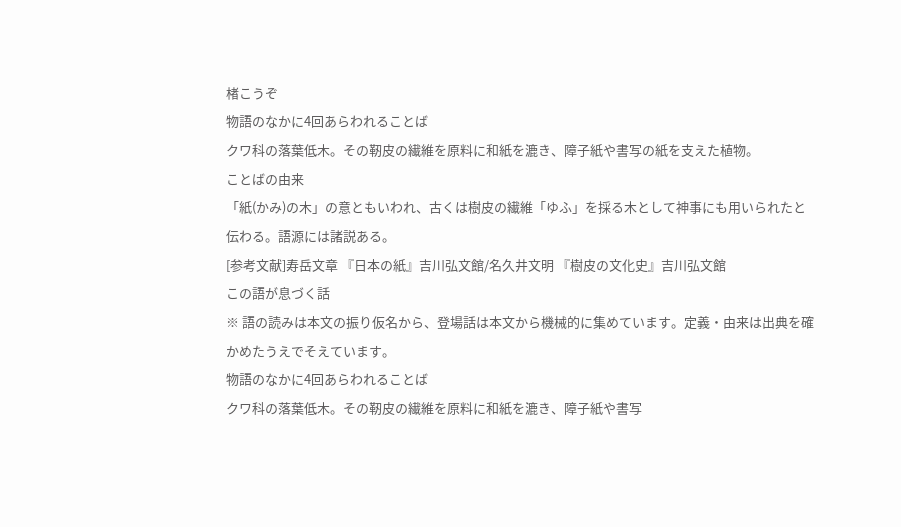楮こうぞ
物語のなかに4回あらわれることば
クワ科の落葉低木。その靭皮の繊維を原料に和紙を漉き、障子紙や書写の紙を支えた植物。
ことばの由来
「紙(かみ)の木」の意ともいわれ、古くは樹皮の繊維「ゆふ」を採る木として神事にも用いられたと伝わる。語源には諸説ある。
[参考文献]寿岳文章 『日本の紙』吉川弘文館/名久井文明 『樹皮の文化史』吉川弘文館
この語が息づく話
※ 語の読みは本文の振り仮名から、登場話は本文から機械的に集めています。定義・由来は出典を確かめたうえでそえています。
物語のなかに4回あらわれることば
クワ科の落葉低木。その靭皮の繊維を原料に和紙を漉き、障子紙や書写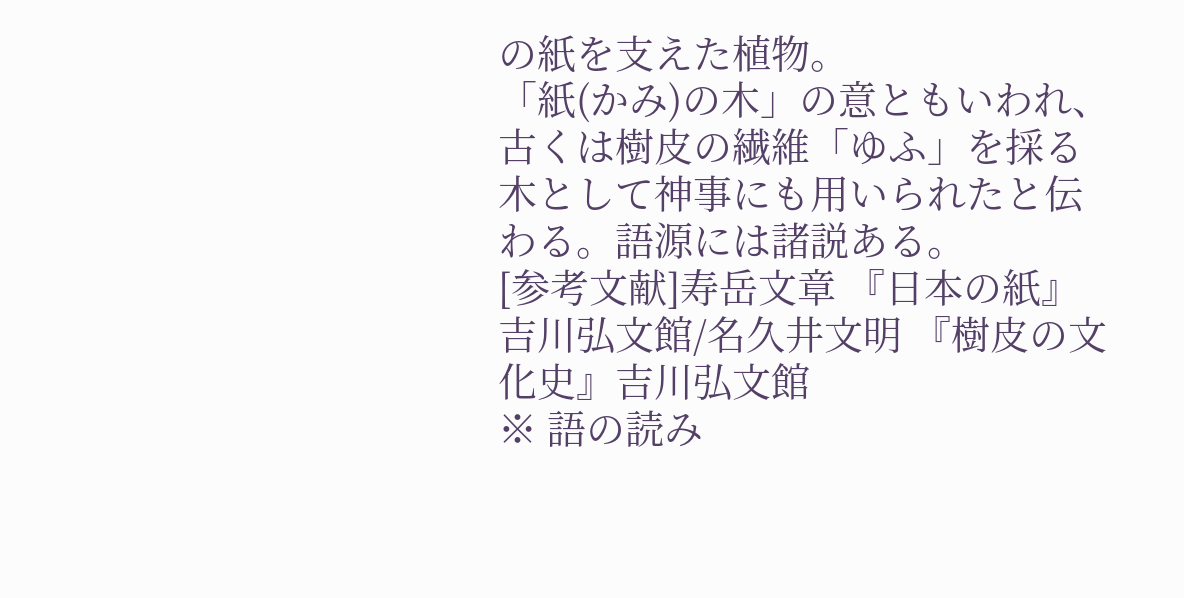の紙を支えた植物。
「紙(かみ)の木」の意ともいわれ、古くは樹皮の繊維「ゆふ」を採る木として神事にも用いられたと伝わる。語源には諸説ある。
[参考文献]寿岳文章 『日本の紙』吉川弘文館/名久井文明 『樹皮の文化史』吉川弘文館
※ 語の読み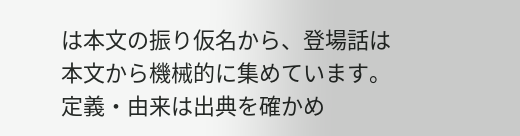は本文の振り仮名から、登場話は本文から機械的に集めています。定義・由来は出典を確かめ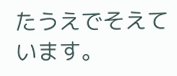たうえでそえています。